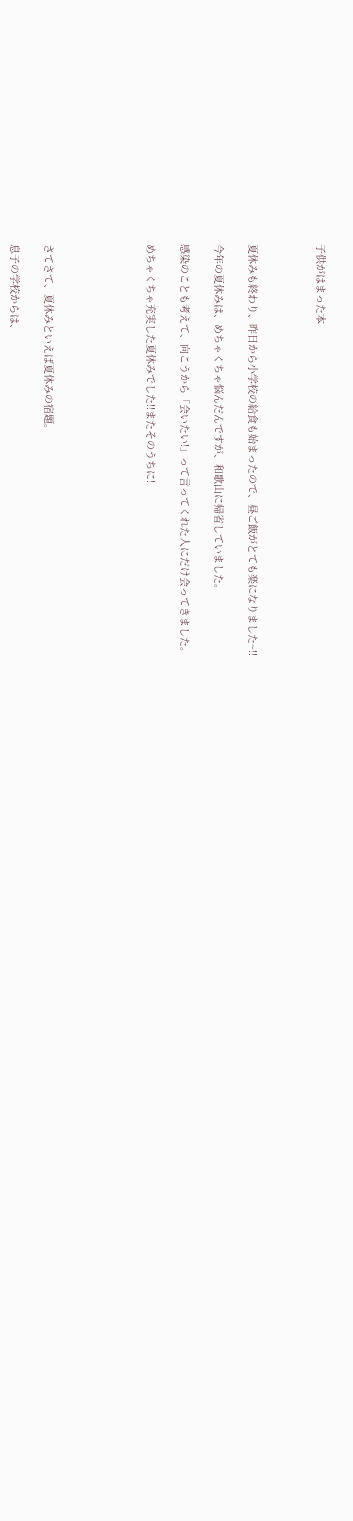子供がはまった本



夏休みも終わり、昨日から小学校の給食も始まったので、昼ご飯がとても楽になりました~!!

今年の夏休みは、めちゃくちゃ悩んだんですが、和歌山に帰省していました。

感染のことも考えて、向こうから「会いたい!」って言ってくれた人にだけ会ってきました。

めちゃくちゃ充実した夏休みでした!!またそのうちに!





さてさて、夏休みといえば夏休みの宿題。

息子の学校からは、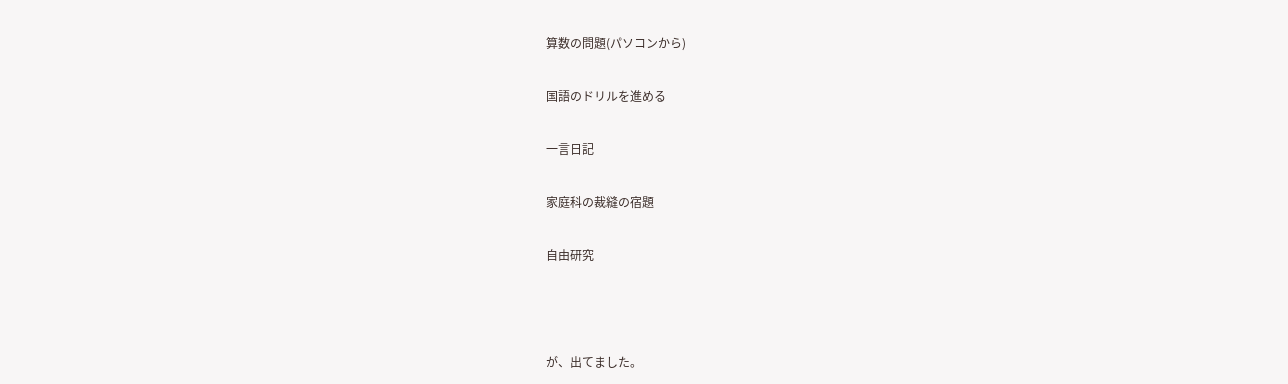算数の問題(パソコンから)

国語のドリルを進める

一言日記

家庭科の裁縫の宿題

自由研究



が、出てました。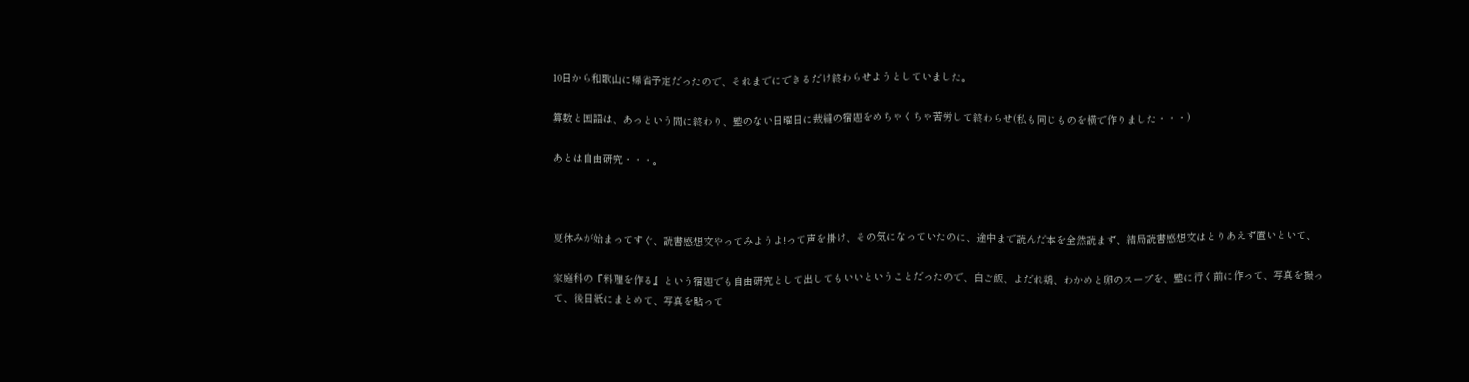10日から和歌山に帰省予定だったので、それまでにできるだけ終わらせようとしていました。

算数と国語は、あっという間に終わり、塾のない日曜日に裁縫の宿題をめちゃくちゃ苦労して終わらせ(私も同じものを横で作りました・・・)

あとは自由研究・・・。



夏休みが始まってすぐ、読書感想文やってみようよ!って声を掛け、その気になっていたのに、途中まで読んだ本を全然読まず、結局読書感想文はとりあえず置いといて、

家庭科の『料理を作る』という宿題でも自由研究として出してもいいということだったので、白ご飯、よだれ鶏、わかめと卵のスープを、塾に行く前に作って、写真を撮って、後日紙にまとめて、写真を貼って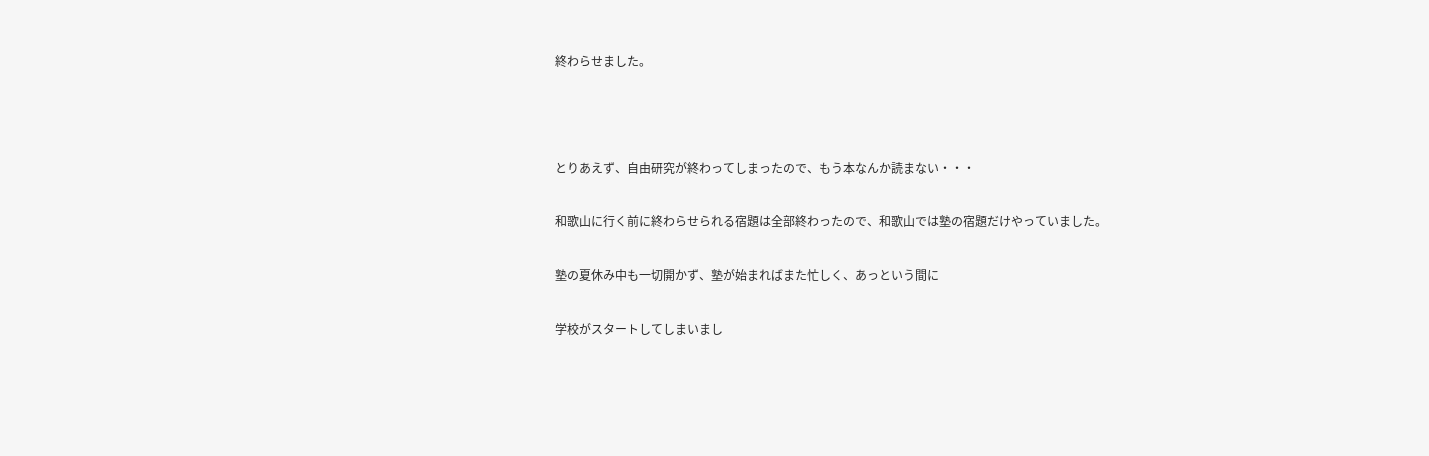終わらせました。



とりあえず、自由研究が終わってしまったので、もう本なんか読まない・・・

和歌山に行く前に終わらせられる宿題は全部終わったので、和歌山では塾の宿題だけやっていました。

塾の夏休み中も一切開かず、塾が始まればまた忙しく、あっという間に

学校がスタートしてしまいまし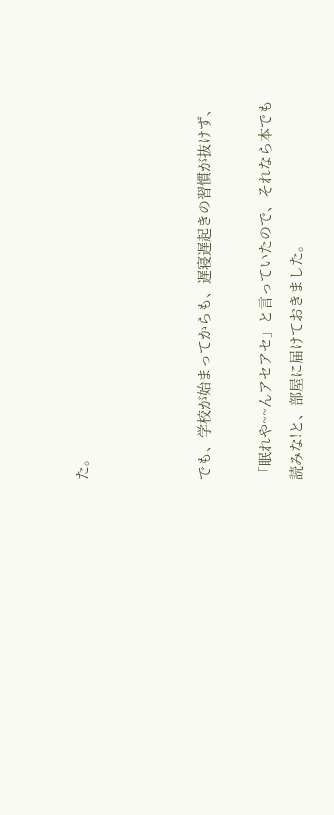た。



でも、学校が始まってからも、遅寝遅起きの習慣が抜けず、

「眠れや~~んアセアセ」と言っていたので、それなら本でも読みな!と、部屋に届けておきました。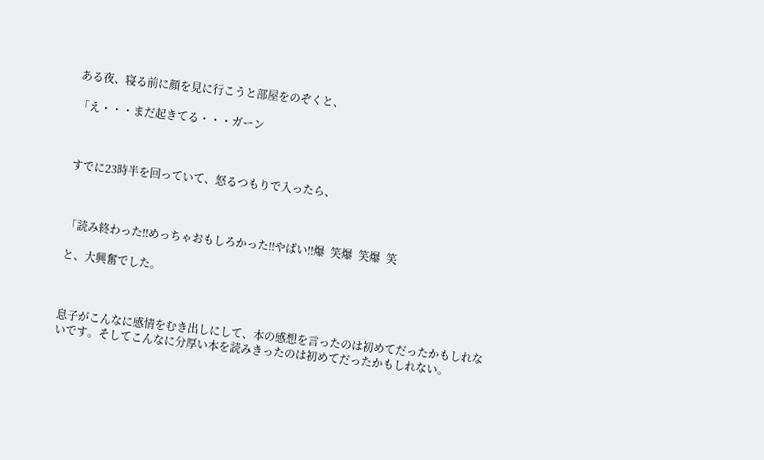ある夜、寝る前に顔を見に行こうと部屋をのぞくと、

「え・・・まだ起きてる・・・ガーン



すでに23時半を回っていて、怒るつもりで入ったら、



「読み終わった!!めっちゃおもしろかった!!やばい!!爆  笑爆  笑爆  笑

と、大興奮でした。



息子がこんなに感情をむき出しにして、本の感想を言ったのは初めてだったかもしれないです。そしてこんなに分厚い本を読みきったのは初めてだったかもしれない。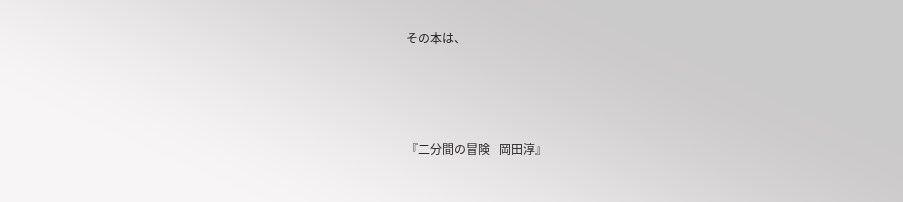その本は、





『二分間の冒険   岡田淳』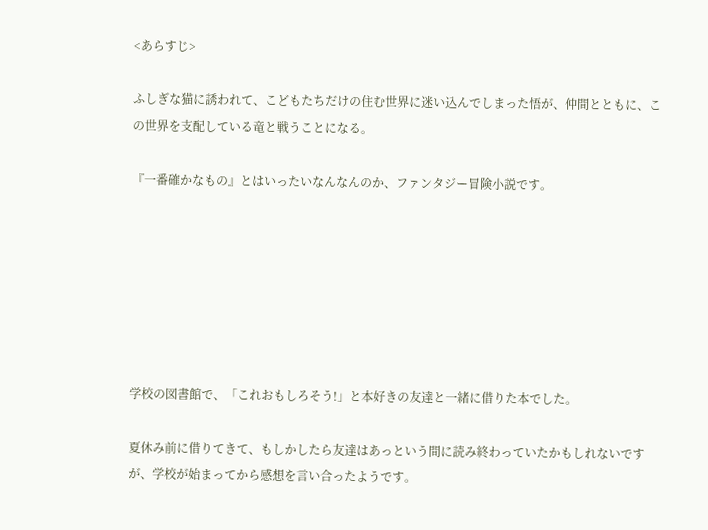<あらすじ>

ふしぎな猫に誘われて、こどもたちだけの住む世界に迷い込んでしまった悟が、仲間とともに、この世界を支配している竜と戦うことになる。

『一番確かなもの』とはいったいなんなんのか、ファンタジー冒険小説です。







学校の図書館で、「これおもしろそう!」と本好きの友達と一緒に借りた本でした。

夏休み前に借りてきて、もしかしたら友達はあっという間に読み終わっていたかもしれないですが、学校が始まってから感想を言い合ったようです。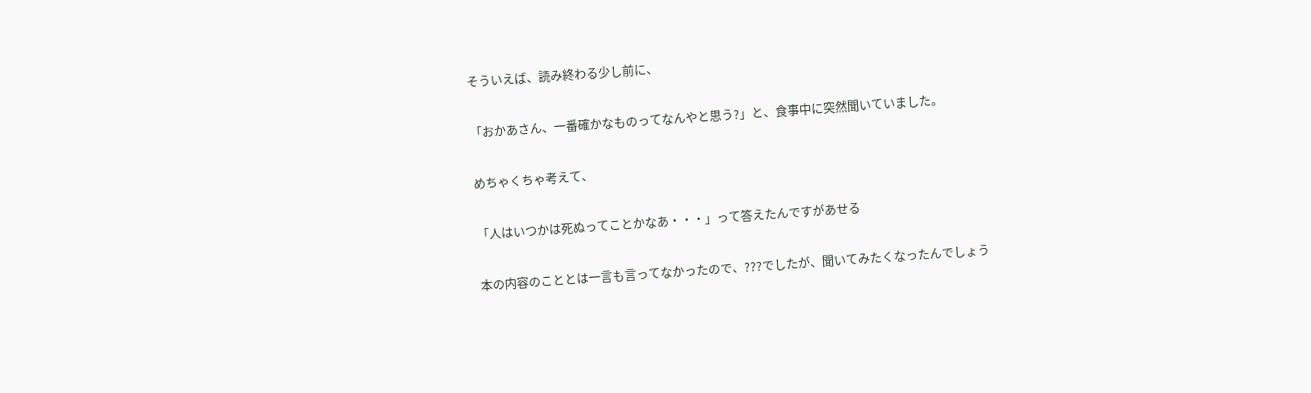そういえば、読み終わる少し前に、

「おかあさん、一番確かなものってなんやと思う?」と、食事中に突然聞いていました。

めちゃくちゃ考えて、

「人はいつかは死ぬってことかなあ・・・」って答えたんですがあせる

本の内容のこととは一言も言ってなかったので、???でしたが、聞いてみたくなったんでしょう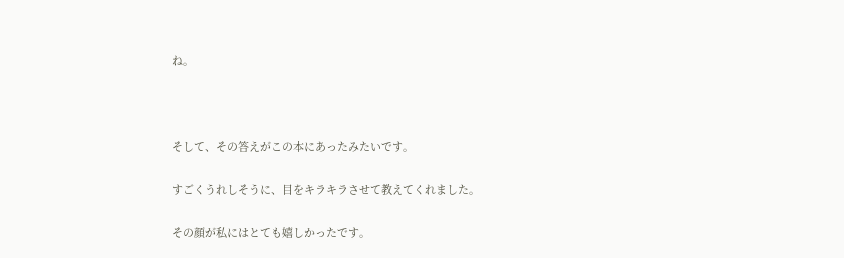ね。



そして、その答えがこの本にあったみたいです。

すごくうれしそうに、目をキラキラさせて教えてくれました。

その顔が私にはとても嬉しかったです。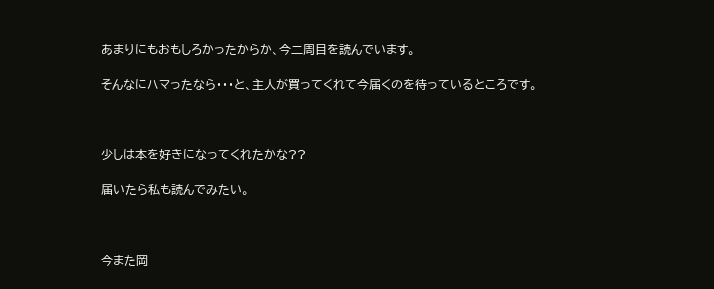あまりにもおもしろかったからか、今二周目を読んでいます。

そんなにハマったなら・・・と、主人が買ってくれて今届くのを待っているところです。



少しは本を好きになってくれたかな??

届いたら私も読んでみたい。



今また岡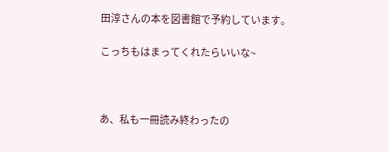田淳さんの本を図書館で予約しています。

こっちもはまってくれたらいいな~



あ、私も一冊読み終わったの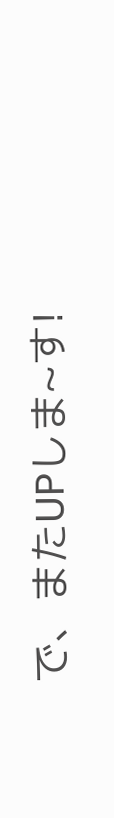で、またUPしま~す!